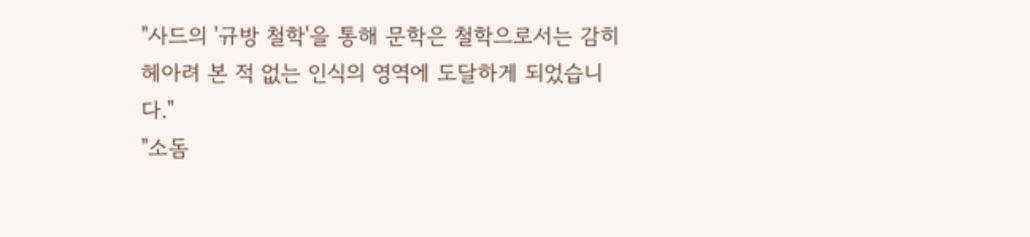"사드의 '규방 철학'을 통해 문학은 철학으로서는 감히 헤아려 본 적 없는 인식의 영역에 도달하게 되었습니다."
"소돔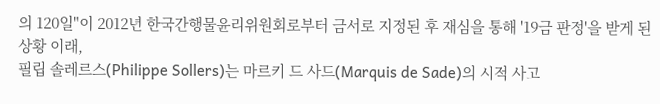의 120일"이 2012년 한국간행물윤리위원회로부터 금서로 지정된 후 재심을 통해 '19금 판정'을 받게 된 상황 이래,
필립 솔레르스(Philippe Sollers)는 마르키 드 사드(Marquis de Sade)의 시적 사고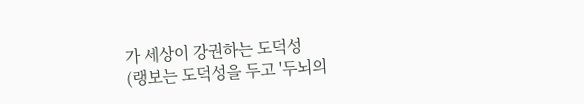가 세상이 강권하는 도덕성
(랭보는 도덕성을 두고 '두뇌의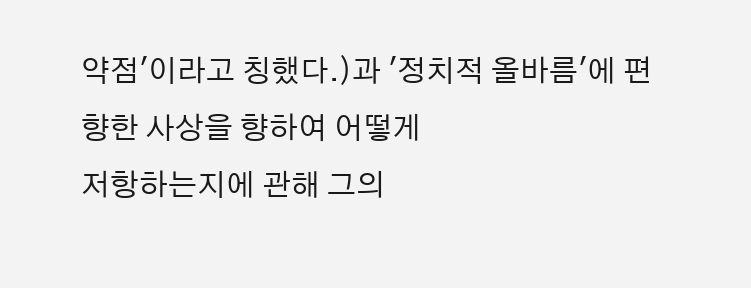약점'이라고 칭했다.)과 '정치적 올바름'에 편향한 사상을 향하여 어떻게
저항하는지에 관해 그의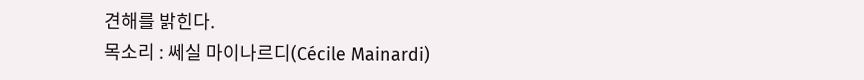견해를 밝힌다.
목소리 : 쎄실 마이나르디(Cécile Mainardi)